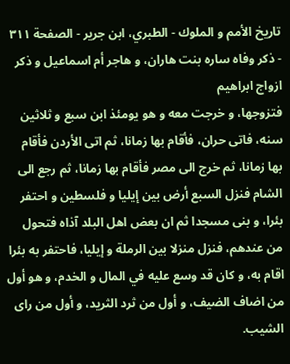تاريخ الأمم و الملوك - الطبري، ابن جرير - الصفحة ٣١١ - ذكر وفاه ساره بنت هاران، و هاجر أم اسماعيل و ذكر ازواج ابراهيم
فتزوجها، و خرجت معه و هو يومئذ ابن سبع و ثلاثين سنه، فاتى حران، فأقام بها زمانا، ثم اتى الأردن فأقام بها زمانا، ثم خرج الى مصر فأقام بها زمانا، ثم رجع الى الشام فنزل السبع أرض بين إيليا و فلسطين و احتفر بئرا، و بنى مسجدا ثم ان بعض اهل البلد آذاه فتحول من عندهم، فنزل منزلا بين الرملة و إيليا، فاحتفر به بئرا اقام به، و كان قد وسع عليه في المال و الخدم، و هو أول من اضاف الضيف، و أول من ثرد الثريد، و أول من راى الشيب.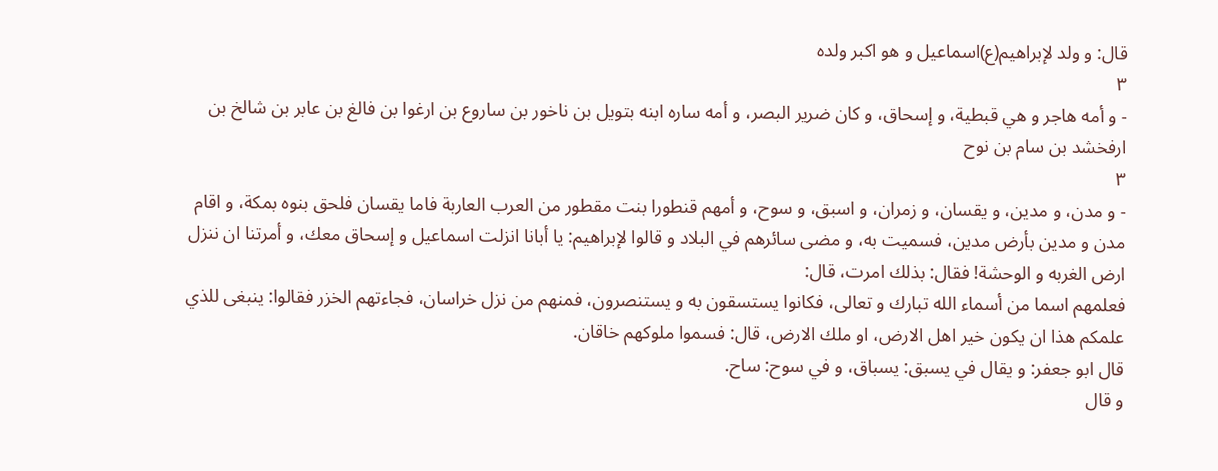قال: و ولد لإبراهيم(ع)اسماعيل و هو اكبر ولده
٣
- و أمه هاجر و هي قبطية، و إسحاق، و كان ضرير البصر، و أمه ساره ابنه بتويل بن ناخور بن ساروع بن ارغوا بن فالغ بن عابر بن شالخ بن ارفخشد بن سام بن نوح
٣
- و مدن، و مدين، و يقسان، و زمران، و اسبق، و سوح، و أمهم قنطورا بنت مقطور من العرب العاربة فاما يقسان فلحق بنوه بمكة، و اقام مدن و مدين بأرض مدين، فسميت به، و مضى سائرهم في البلاد و قالوا لإبراهيم: يا أبانا انزلت اسماعيل و إسحاق معك، و أمرتنا ان ننزل ارض الغربه و الوحشة! فقال: بذلك امرت، قال:
فعلمهم اسما من أسماء الله تبارك و تعالى، فكانوا يستسقون به و يستنصرون، فمنهم من نزل خراسان، فجاءتهم الخزر فقالوا: ينبغى للذي علمكم هذا ان يكون خير اهل الارض، او ملك الارض، قال: فسموا ملوكهم خاقان.
قال ابو جعفر: و يقال في يسبق: يسباق، و في سوح: ساح.
و قال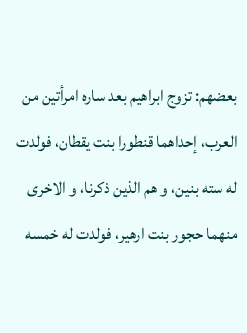بعضهم: تزوج ابراهيم بعد ساره امرأتين من العرب، إحداهما قنطورا بنت يقطان، فولدت له سته بنين، و هم الذين ذكرنا، و الاخرى منهما حجور بنت ارهير، فولدت له خمسه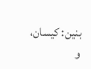بنين: كيسان، و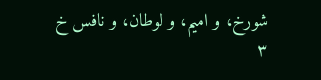شورخ، و اميم، و لوطان، و نافس خ
٣